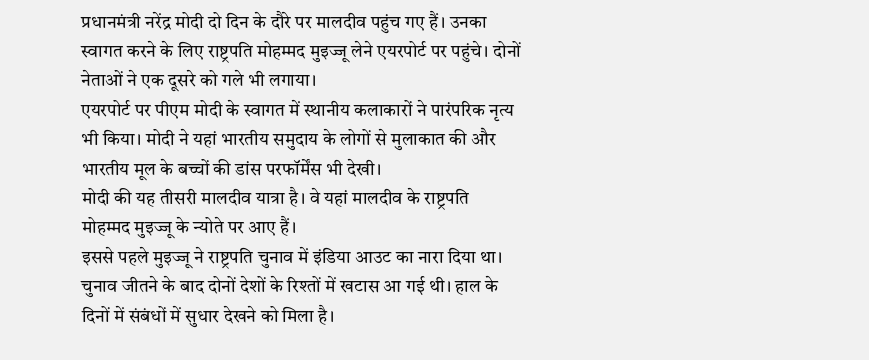प्रधानमंत्री नरेंद्र मोदी दो दिन के दौरे पर मालदीव पहुंच गए हैं। उनका स्वागत करने के लिए राष्ट्रपति मोहम्मद मुइज्जू लेने एयरपोर्ट पर पहुंचे। दोनों नेताओं ने एक दूसरे को गले भी लगाया।
एयरपोर्ट पर पीएम मोदी के स्वागत में स्थानीय कलाकारों ने पारंपरिक नृत्य भी किया। मोदी ने यहां भारतीय समुदाय के लोगों से मुलाकात की और भारतीय मूल के बच्चों की डांस परफॉर्मेंस भी देखी।
मोदी की यह तीसरी मालदीव यात्रा है। वे यहां मालदीव के राष्ट्रपति मोहम्मद मुइज्जू के न्योते पर आए हैं।
इससे पहले मुइज्जू ने राष्ट्रपति चुनाव में इंडिया आउट का नारा दिया था। चुनाव जीतने के बाद दोनों देशों के रिश्तों में खटास आ गई थी। हाल के दिनों में संबंधों में सुधार देखने को मिला है।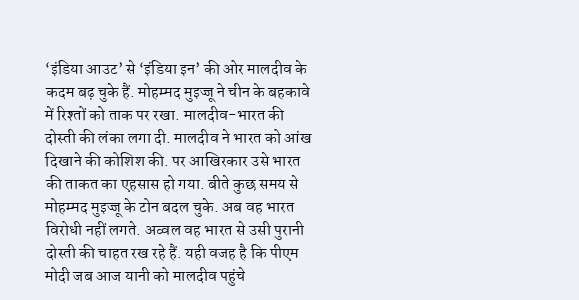‘इंडिया आउट’ से ‘इंडिया इन’ की ओर मालदीव के कदम बढ़ चुके हैं. मोहम्मद मुइज्जू ने चीन के बहकावे में रिश्तों को ताक पर रखा. मालदीव-भारत की दोस्ती की लंका लगा दी. मालदीव ने भारत को आंख दिखाने की कोशिश की. पर आखिरकार उसे भारत की ताकत का एहसास हो गया. बीते कुछ समय से मोहम्मद मुइज्जू के टोन बदल चुके. अब वह भारत विरोधी नहीं लगते. अव्वल वह भारत से उसी पुरानी दोस्ती की चाहत रख रहे हैं. यही वजह है कि पीएम मोदी जब आज यानी को मालदीव पहुंचे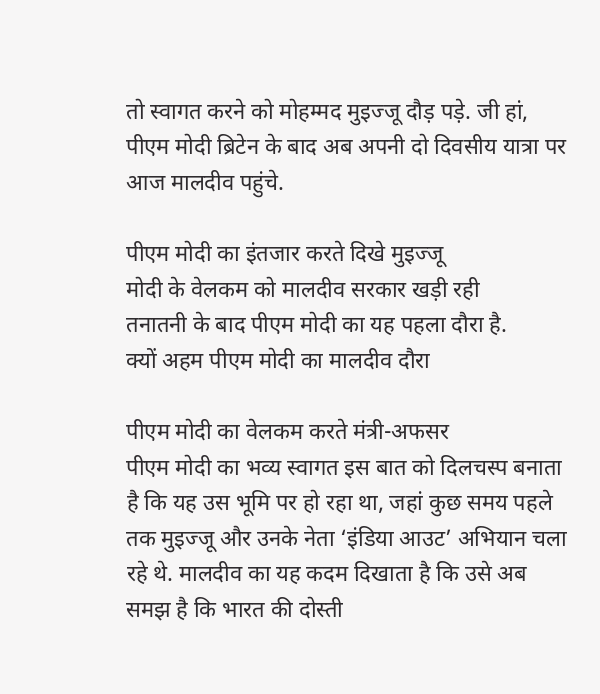तो स्वागत करने को मोहम्मद मुइज्जू दौड़ पड़े. जी हां, पीएम मोदी ब्रिटेन के बाद अब अपनी दो दिवसीय यात्रा पर आज मालदीव पहुंचे.

पीएम मोदी का इंतजार करते दिखे मुइज्जू
मोदी के वेलकम को मालदीव सरकार खड़ी रही
तनातनी के बाद पीएम मोदी का यह पहला दौरा है.
क्यों अहम पीएम मोदी का मालदीव दौरा

पीएम मोदी का वेलकम करते मंत्री-अफसर
पीएम मोदी का भव्य स्वागत इस बात को दिलचस्प बनाता है कि यह उस भूमि पर हो रहा था, जहां कुछ समय पहले तक मुइज्जू और उनके नेता ‘इंडिया आउट’ अभियान चला रहे थे. मालदीव का यह कदम दिखाता है कि उसे अब समझ है कि भारत की दोस्ती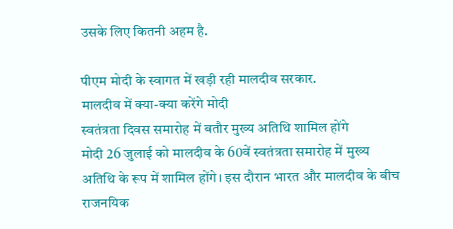उसके लिए कितनी अहम है.

पीएम मोदी के स्वागत में खड़ी रही मालदीव सरकार.
मालदीव में क्या-क्या करेंगे मोदी
स्वतंत्रता दिवस समारोह में बतौर मुख्य अतिथि शामिल होंगे
मोदी 26 जुलाई को मालदीव के 60वें स्वतंत्रता समारोह में मुख्य अतिथि के रूप में शामिल होंगे। इस दौरान भारत और मालदीव के बीच राजनयिक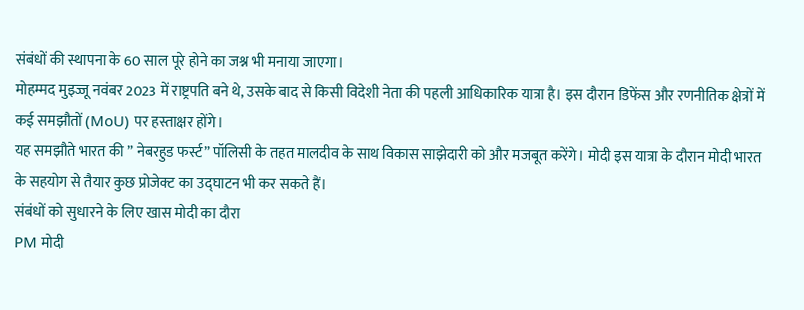संबंधों की स्थापना के 60 साल पूरे होने का जश्न भी मनाया जाएगा।
मोहम्मद मुइज्जू नवंबर 2023 में राष्ट्रपति बने थे, उसके बाद से किसी विदेशी नेता की पहली आधिकारिक यात्रा है। इस दौरान डिफेंस और रणनीतिक क्षेत्रों में कई समझौतों (MoU) पर हस्ताक्षर होंगे।
यह समझौते भारत की ” नेबरहुड फर्स्ट” पॉलिसी के तहत मालदीव के साथ विकास साझेदारी को और मजबूत करेंगे। मोदी इस यात्रा के दौरान मोदी भारत के सहयोग से तैयार कुछ प्रोजेक्ट का उद्घाटन भी कर सकते हैं।
संबंधों को सुधारने के लिए खास मोदी का दौरा
PM मोदी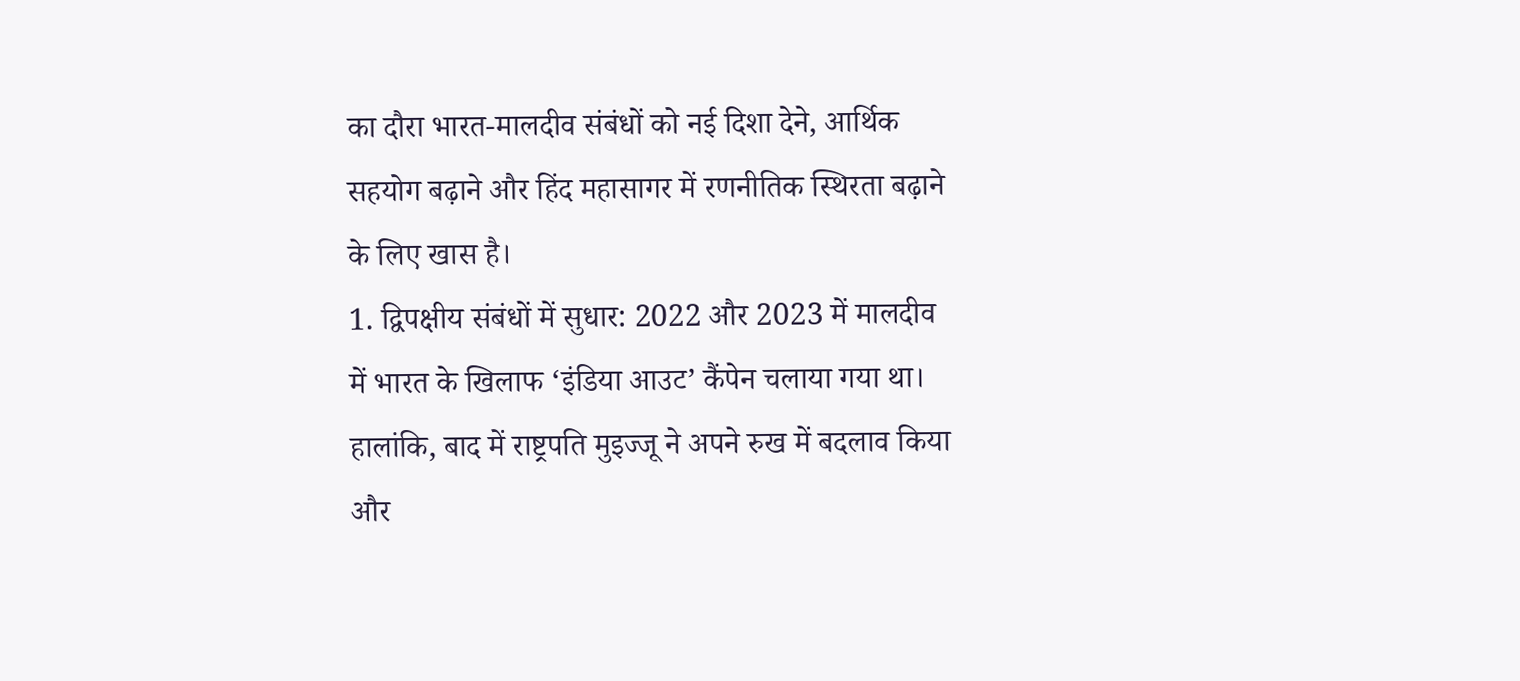का दौरा भारत-मालदीव संबंधों को नई दिशा देने, आर्थिक सहयोग बढ़ाने और हिंद महासागर में रणनीतिक स्थिरता बढ़ाने के लिए खास है।
1. द्विपक्षीय संबंधों में सुधार: 2022 और 2023 में मालदीव में भारत के खिलाफ ‘इंडिया आउट’ कैंपेन चलाया गया था। हालांकि, बाद में राष्ट्रपति मुइज्जू ने अपने रुख में बदलाव किया और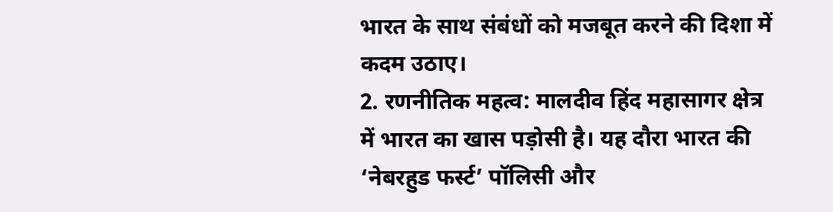भारत के साथ संबंधों को मजबूत करने की दिशा में कदम उठाए।
2. रणनीतिक महत्व: मालदीव हिंद महासागर क्षेत्र में भारत का खास पड़ोसी है। यह दौरा भारत की ‘नेबरहुड फर्स्ट’ पॉलिसी और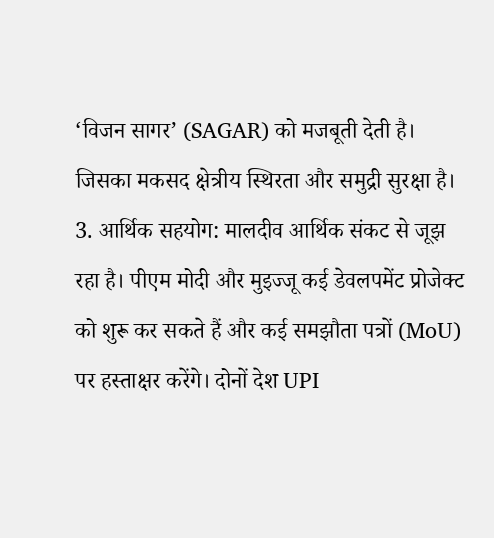‘विजन सागर’ (SAGAR) को मजबूती देती है। जिसका मकसद क्षेत्रीय स्थिरता और समुद्री सुरक्षा है।
3. आर्थिक सहयोग: मालदीव आर्थिक संकट से जूझ रहा है। पीएम मोदी और मुइज्जू कई डेवलपमेंट प्रोजेक्ट को शुरू कर सकते हैं और कई समझौता पत्रों (MoU) पर हस्ताक्षर करेंगे। दोनों देश UPI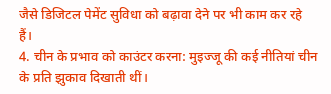जैसे डिजिटल पेमेंट सुविधा को बढ़ावा देने पर भी काम कर रहे हैं।
4. चीन के प्रभाव को काउंटर करना: मुइज्जू की कई नीतियां चीन के प्रति झुकाव दिखाती थीं।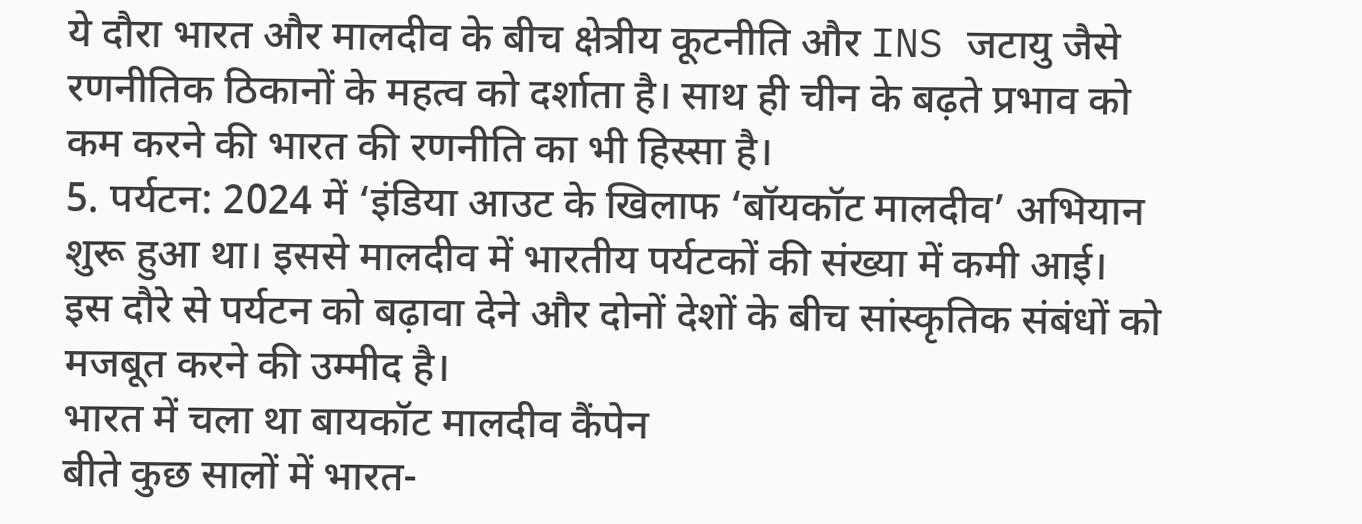ये दौरा भारत और मालदीव के बीच क्षेत्रीय कूटनीति और INS जटायु जैसे रणनीतिक ठिकानों के महत्व को दर्शाता है। साथ ही चीन के बढ़ते प्रभाव को कम करने की भारत की रणनीति का भी हिस्सा है।
5. पर्यटन: 2024 में ‘इंडिया आउट के खिलाफ ‘बॉयकॉट मालदीव’ अभियान शुरू हुआ था। इससे मालदीव में भारतीय पर्यटकों की संख्या में कमी आई। इस दौरे से पर्यटन को बढ़ावा देने और दोनों देशों के बीच सांस्कृतिक संबंधों को मजबूत करने की उम्मीद है।
भारत में चला था बायकॉट मालदीव कैंपेन
बीते कुछ सालों में भारत-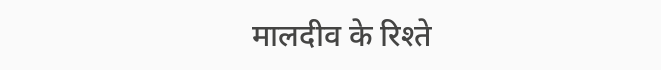मालदीव के रिश्ते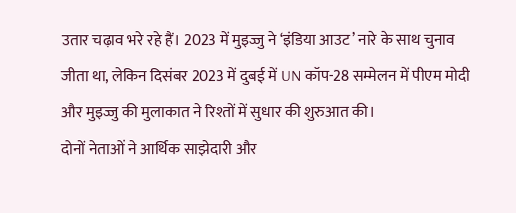उतार चढ़ाव भरे रहे हैं। 2023 में मुइज्जु ने ‘इंडिया आउट’ नारे के साथ चुनाव जीता था, लेकिन दिसंबर 2023 में दुबई में UN कॉप-28 सम्मेलन में पीएम मोदी और मुइज्जु की मुलाकात ने रिश्तों में सुधार की शुरुआत की।
दोनों नेताओं ने आर्थिक साझेदारी और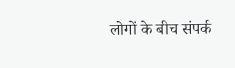लोगों के बीच संपर्क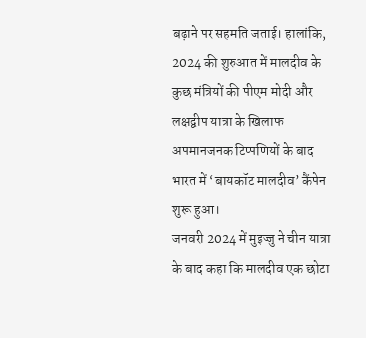बढ़ाने पर सहमति जताई। हालांकि, 2024 की शुरुआत में मालदीव के कुछ मंत्रियों की पीएम मोदी और लक्षद्वीप यात्रा के खिलाफ अपमानजनक टिप्पणियों के बाद भारत में ‘बायकॉट मालदीव’ कैंपेन शुरू हुआ।
जनवरी 2024 में मुइज्जु ने चीन यात्रा के बाद कहा कि मालदीव एक छोटा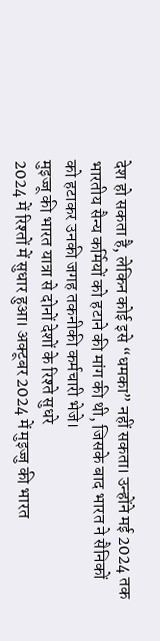देश हो सकता है, लेकिन कोई इसे “धमका” नहीं सकता। उन्होंने मई 2024 तक भारतीय सैन्य कर्मियों को हटाने की मांग की थी, जिसके बाद भारत ने सैनिकों को हटाकर उनकी जगह तकनीकी कर्मचारी भेजे।
मुइज्जू की भारत यात्रा से दोनों देशों के रिश्ते सुधरे
2024 में रिश्तों में सुधार हुआ। अक्टूबर 2024 में मुइज्जु की भारत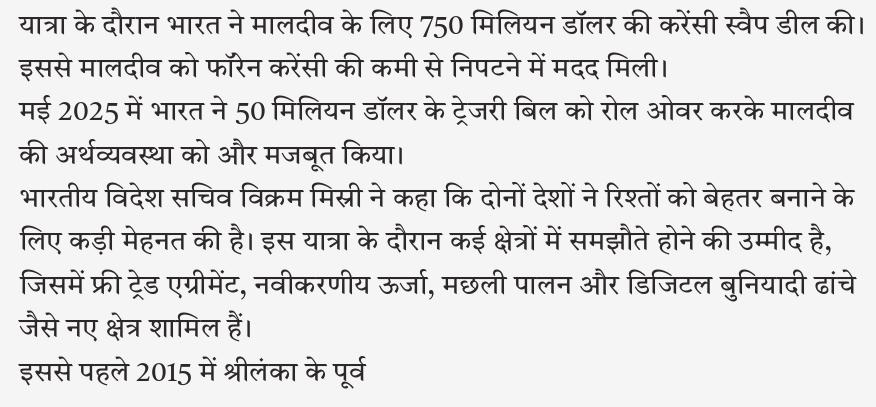यात्रा के दौरान भारत ने मालदीव के लिए 750 मिलियन डॉलर की करेंसी स्वैप डील की। इससे मालदीव को फॉरेन करेंसी की कमी से निपटने में मदद मिली।
मई 2025 में भारत ने 50 मिलियन डॉलर के ट्रेजरी बिल को रोल ओवर करके मालदीव की अर्थव्यवस्था को और मजबूत किया।
भारतीय विदेश सचिव विक्रम मिस्री ने कहा कि दोनों देशों ने रिश्तों को बेहतर बनाने के लिए कड़ी मेहनत की है। इस यात्रा के दौरान कई क्षेत्रों में समझौते होने की उम्मीद है, जिसमें फ्री ट्रेड एग्रीमेंट, नवीकरणीय ऊर्जा, मछली पालन और डिजिटल बुनियादी ढांचे जैसे नए क्षेत्र शामिल हैं।
इससे पहले 2015 में श्रीलंका के पूर्व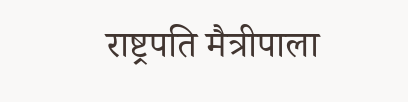राष्ट्रपति मैत्रीपाला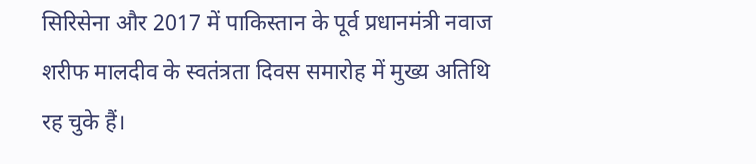सिरिसेना और 2017 में पाकिस्तान के पूर्व प्रधानमंत्री नवाज शरीफ मालदीव के स्वतंत्रता दिवस समारोह में मुख्य अतिथि रह चुके हैं।